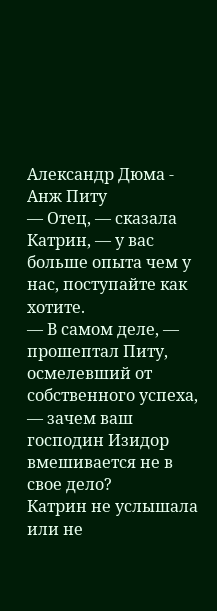Александр Дюма - Анж Питу
— Отец, — сказала Катрин, — у вас больше опыта чем у нас, поступайте как хотите.
— В самом деле, — прошептал Питу, осмелевший от собственного успеха, — зачем ваш господин Изидор вмешивается не в свое дело?
Катрин не услышала или не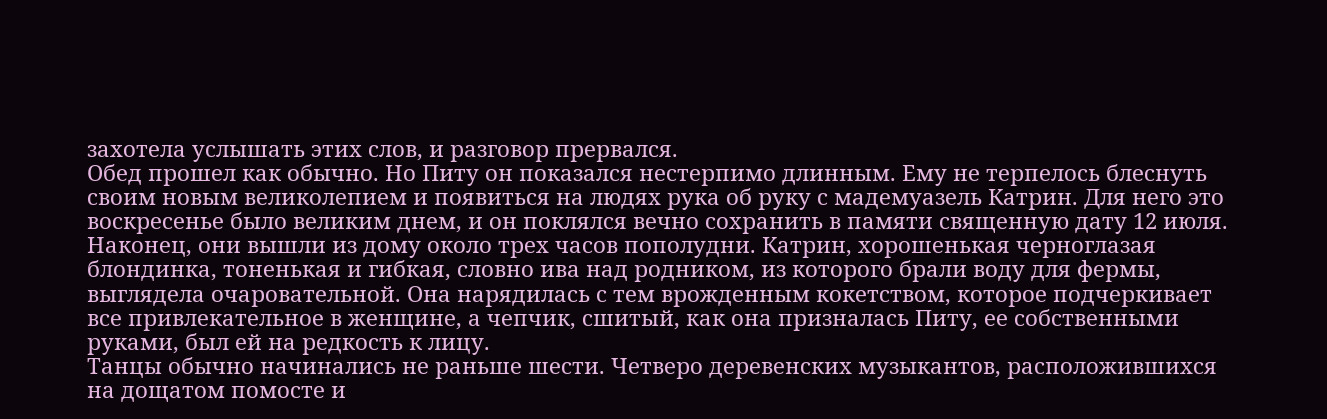захотела услышать этих слов, и разговор прервался.
Обед прошел как обычно. Но Питу он показался нестерпимо длинным. Ему не терпелось блеснуть своим новым великолепием и появиться на людях рука об руку с мадемуазель Катрин. Для него это воскресенье было великим днем, и он поклялся вечно сохранить в памяти священную дату 12 июля.
Наконец, они вышли из дому около трех часов пополудни. Катрин, хорошенькая черноглазая блондинка, тоненькая и гибкая, словно ива над родником, из которого брали воду для фермы, выглядела очаровательной. Она нарядилась с тем врожденным кокетством, которое подчеркивает все привлекательное в женщине, а чепчик, сшитый, как она призналась Питу, ее собственными руками, был ей на редкость к лицу.
Танцы обычно начинались не раньше шести. Четверо деревенских музыкантов, расположившихся на дощатом помосте и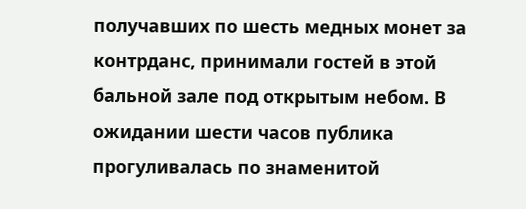получавших по шесть медных монет за контрданс, принимали гостей в этой бальной зале под открытым небом. В ожидании шести часов публика прогуливалась по знаменитой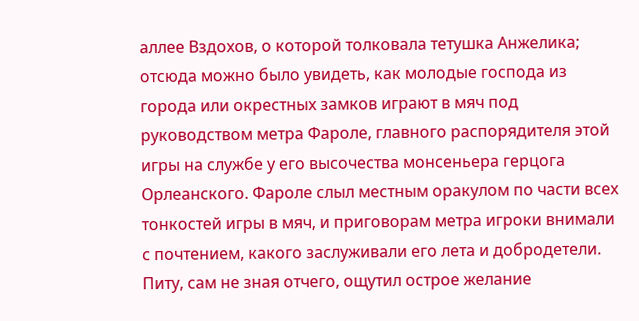аллее Вздохов, о которой толковала тетушка Анжелика; отсюда можно было увидеть, как молодые господа из города или окрестных замков играют в мяч под руководством метра Фароле, главного распорядителя этой игры на службе у его высочества монсеньера герцога Орлеанского. Фароле слыл местным оракулом по части всех тонкостей игры в мяч, и приговорам метра игроки внимали с почтением, какого заслуживали его лета и добродетели.
Питу, сам не зная отчего, ощутил острое желание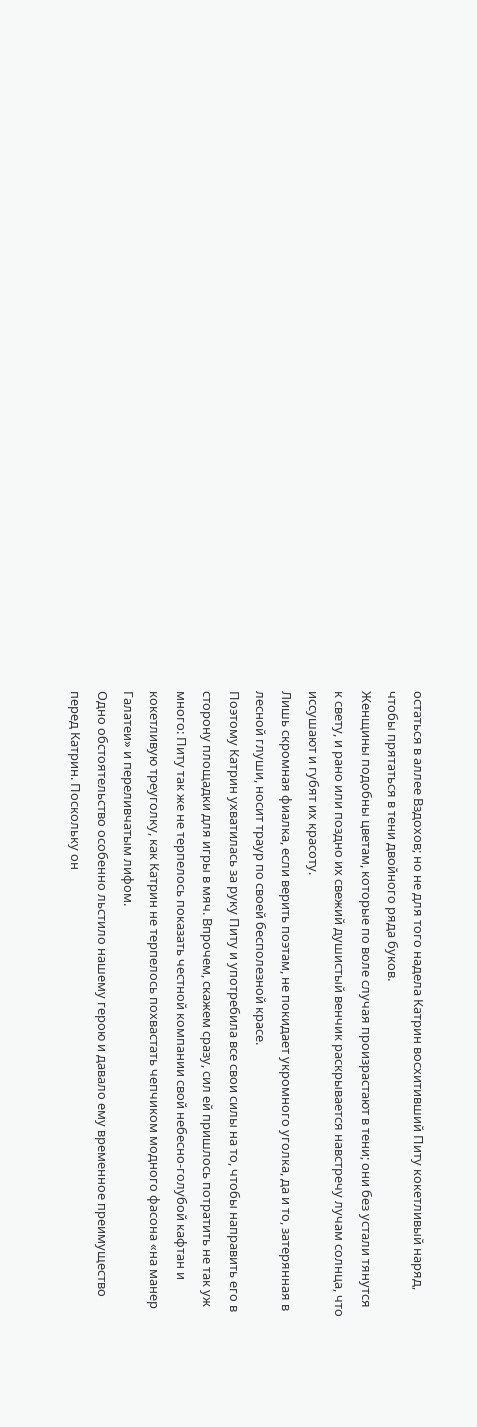остаться в аллее Вздохов; но не для того надела Катрин восхитивший Питу кокетливый наряд, чтобы прятаться в тени двойного ряда буков.
Женщины подобны цветам, которые по воле случая произрастают в тени; они без устали тянутся к свету, и рано или поздно их свежий душистый венчик раскрывается навстречу лучам солнца, что иссушают и губят их красоту.
Лишь скромная фиалка, если верить поэтам, не покидает укромного уголка, да и то, затерянная в лесной глуши, носит траур по своей бесполезной красе.
Поэтому Катрин ухватилась за руку Питу и употребила все свои силы на то, чтобы направить его в сторону площадки для игры в мяч. Впрочем, скажем сразу, сил ей пришлось потратить не так уж много: Питу так же не терпелось показать честной компании свой небесно-голубой кафтан и кокетливую треуголку, как Катрин не терпелось похвастать чепчиком модного фасона «на манер Галатеи» и переливчатым лифом.
Одно обстоятельство особенно льстило нашему герою и давало ему временное преимущество перед Катрин. Поскольку он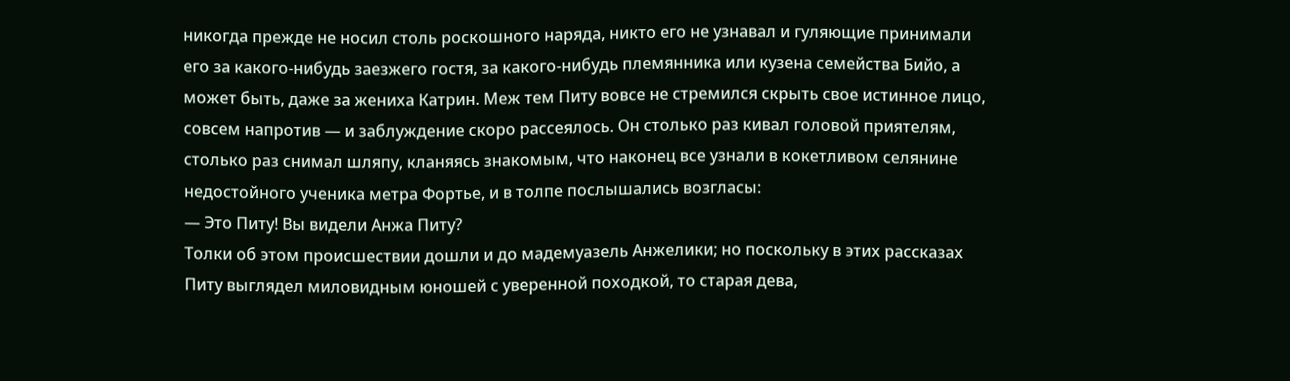никогда прежде не носил столь роскошного наряда, никто его не узнавал и гуляющие принимали его за какого-нибудь заезжего гостя, за какого-нибудь племянника или кузена семейства Бийо, а может быть, даже за жениха Катрин. Меж тем Питу вовсе не стремился скрыть свое истинное лицо, совсем напротив — и заблуждение скоро рассеялось. Он столько раз кивал головой приятелям, столько раз снимал шляпу, кланяясь знакомым, что наконец все узнали в кокетливом селянине недостойного ученика метра Фортье, и в толпе послышались возгласы:
— Это Питу! Вы видели Анжа Питу?
Толки об этом происшествии дошли и до мадемуазель Анжелики; но поскольку в этих рассказах Питу выглядел миловидным юношей с уверенной походкой, то старая дева,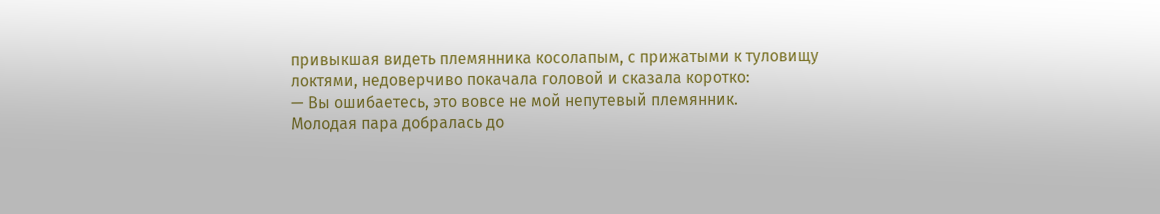привыкшая видеть племянника косолапым, с прижатыми к туловищу локтями, недоверчиво покачала головой и сказала коротко:
— Вы ошибаетесь, это вовсе не мой непутевый племянник.
Молодая пара добралась до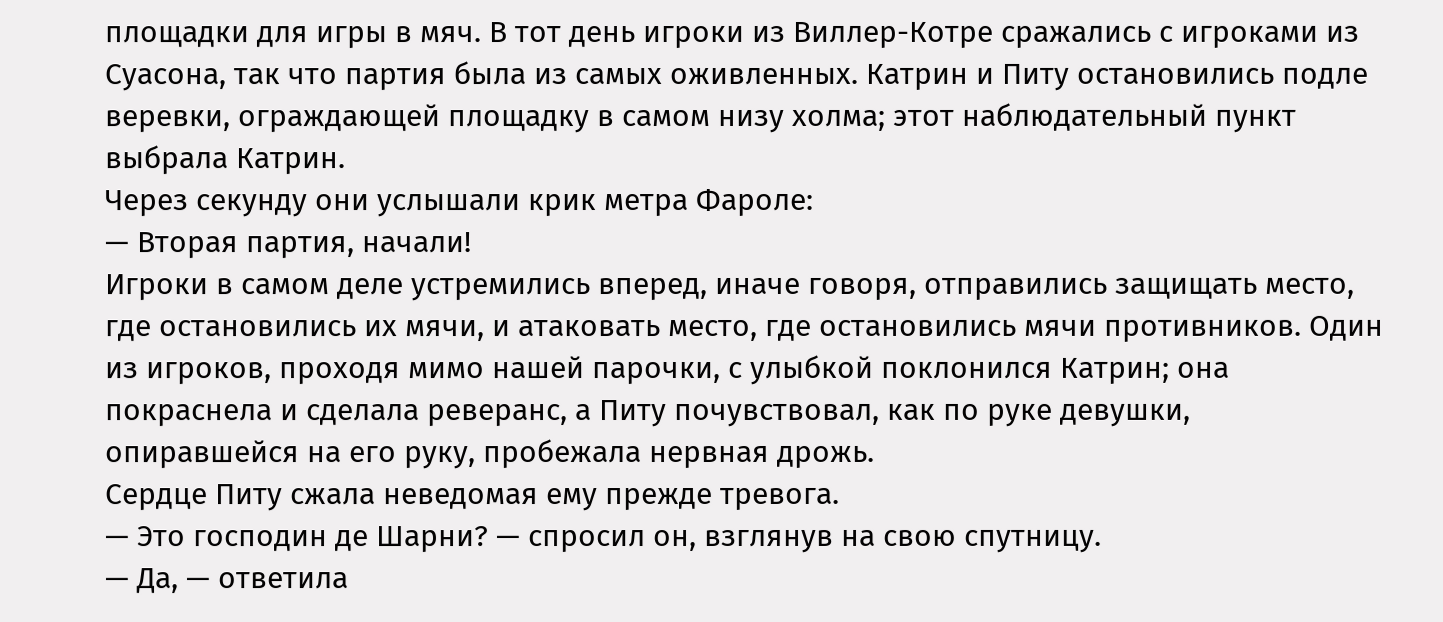площадки для игры в мяч. В тот день игроки из Виллер-Котре сражались с игроками из Суасона, так что партия была из самых оживленных. Катрин и Питу остановились подле веревки, ограждающей площадку в самом низу холма; этот наблюдательный пункт выбрала Катрин.
Через секунду они услышали крик метра Фароле:
— Вторая партия, начали!
Игроки в самом деле устремились вперед, иначе говоря, отправились защищать место, где остановились их мячи, и атаковать место, где остановились мячи противников. Один из игроков, проходя мимо нашей парочки, с улыбкой поклонился Катрин; она покраснела и сделала реверанс, а Питу почувствовал, как по руке девушки, опиравшейся на его руку, пробежала нервная дрожь.
Сердце Питу сжала неведомая ему прежде тревога.
— Это господин де Шарни? — спросил он, взглянув на свою спутницу.
— Да, — ответила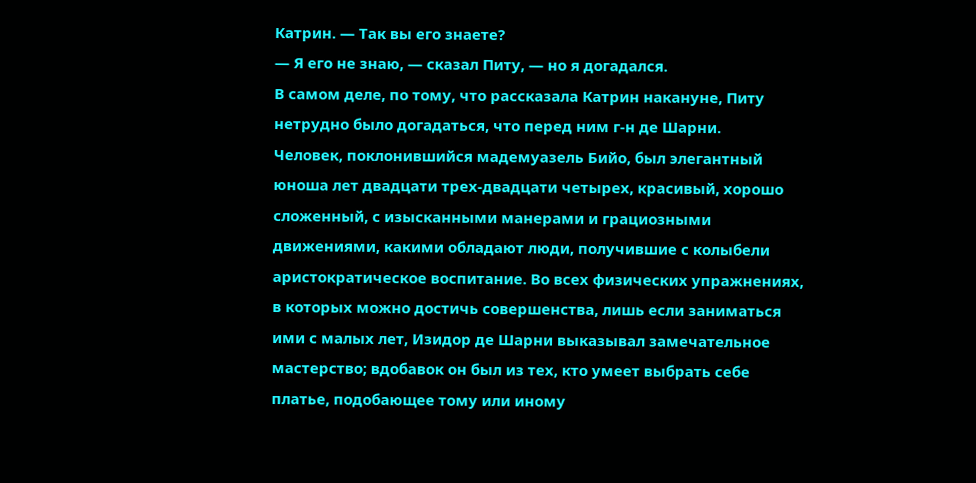Катрин. — Так вы его знаете?
— Я его не знаю, — сказал Питу, — но я догадался.
В самом деле, по тому, что рассказала Катрин накануне, Питу нетрудно было догадаться, что перед ним г-н де Шарни.
Человек, поклонившийся мадемуазель Бийо, был элегантный юноша лет двадцати трех-двадцати четырех, красивый, хорошо сложенный, с изысканными манерами и грациозными движениями, какими обладают люди, получившие с колыбели аристократическое воспитание. Во всех физических упражнениях, в которых можно достичь совершенства, лишь если заниматься ими с малых лет, Изидор де Шарни выказывал замечательное мастерство; вдобавок он был из тех, кто умеет выбрать себе платье, подобающее тому или иному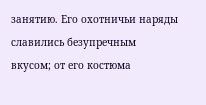занятию. Его охотничьи наряды славились безупречным вкусом; от его костюма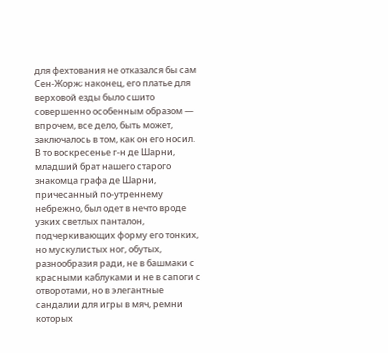для фехтования не отказался бы сам Сен-Жорж; наконец, его платье для верховой езды было сшито совершенно особенным образом — впрочем, все дело, быть может, заключалось в том, как он его носил.
В то воскресенье г-н де Шарни, младший брат нашего старого знакомца графа де Шарни, причесанный по-утреннему небрежно, был одет в нечто вроде узких светлых панталон, подчеркивающих форму его тонких, но мускулистых ног, обутых, разнообразия ради, не в башмаки с красными каблуками и не в сапоги с отворотами, но в элегантные сандалии для игры в мяч, ремни которых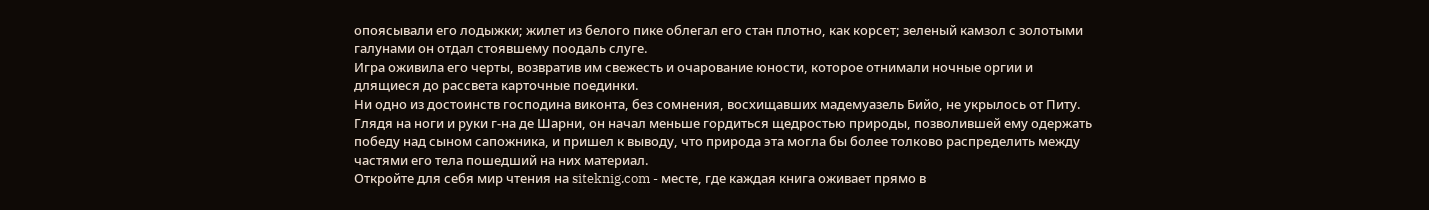опоясывали его лодыжки; жилет из белого пике облегал его стан плотно, как корсет; зеленый камзол с золотыми галунами он отдал стоявшему поодаль слуге.
Игра оживила его черты, возвратив им свежесть и очарование юности, которое отнимали ночные оргии и длящиеся до рассвета карточные поединки.
Ни одно из достоинств господина виконта, без сомнения, восхищавших мадемуазель Бийо, не укрылось от Питу. Глядя на ноги и руки г-на де Шарни, он начал меньше гордиться щедростью природы, позволившей ему одержать победу над сыном сапожника, и пришел к выводу, что природа эта могла бы более толково распределить между частями его тела пошедший на них материал.
Откройте для себя мир чтения на siteknig.com - месте, где каждая книга оживает прямо в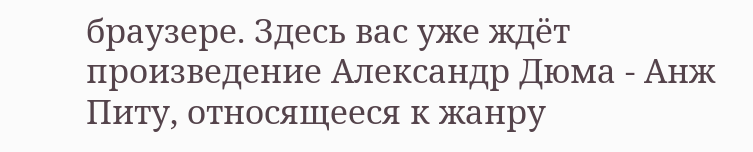браузере. Здесь вас уже ждёт произведение Александр Дюма - Анж Питу, относящееся к жанру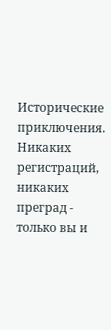Исторические приключения. Никаких регистраций, никаких преград - только вы и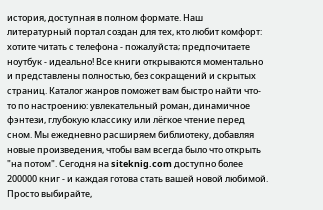история, доступная в полном формате. Наш литературный портал создан для тех, кто любит комфорт: хотите читать с телефона - пожалуйста; предпочитаете ноутбук - идеально! Все книги открываются моментально и представлены полностью, без сокращений и скрытых страниц. Каталог жанров поможет вам быстро найти что-то по настроению: увлекательный роман, динамичное фэнтези, глубокую классику или лёгкое чтение перед сном. Мы ежедневно расширяем библиотеку, добавляя новые произведения, чтобы вам всегда было что открыть "на потом". Сегодня на siteknig.com доступно более 200000 книг - и каждая готова стать вашей новой любимой. Просто выбирайте,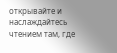открывайте и наслаждайтесь чтением там, где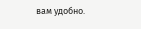вам удобно.